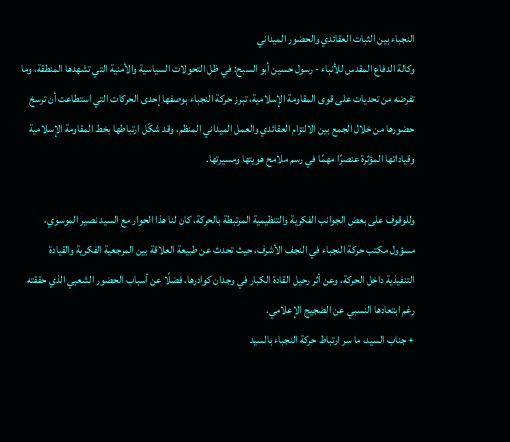النجباء بين الثبات العقائدي والحضور الميداني
وكالة الدفاع المقدس للأنباء - رسول حسين أبو السبح: في ظل التحولات السياسية والأمنية التي تشهدها المنطقة، وما تفرضه من تحديات على قوى المقاومة الإسلامية، تبرز حركة النجباء بوصفها إحدى الحركات التي استطاعت أن ترسخ حضورها من خلال الجمع بين الالتزام العقائدي والعمل الميداني المنظم، وقد شكّل ارتباطها بخط المقاومة الإسلامية وقياداتها المؤثرة عنصرًا مهمًا في رسم ملامح هويتها ومسيرتها.

وللوقوف على بعض الجوانب الفكرية والتنظيمية المرتبطة بالحركة، كان لنا هذا الحوار مع السيد نصير الموسوي، مسؤول مكتب حركة النجباء في النجف الأشرف، حيث تحدث عن طبيعة العلاقة بين المرجعية الفكرية والقيادة التنفيذية داخل الحركة، وعن أثر رحيل القادة الكبار في وجدان كوادرها، فضلًا عن أسباب الحضور الشعبي الذي حققته رغم ابتعادها النسبي عن الضجيج الإعلامي.
+ جناب السيد، ما سر ارتباط حركة النجباء بالسيد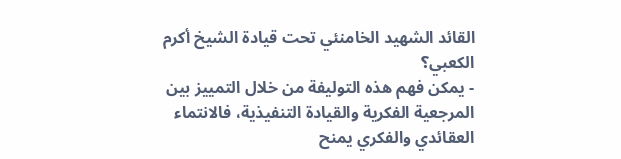القائد الشهيد الخامنئي تحت قيادة الشيخ أكرم الكعبي؟
- يمكن فهم هذه التوليفة من خلال التمييز بين المرجعية الفكرية والقيادة التنفيذية، فالانتماء العقائدي والفكري يمنح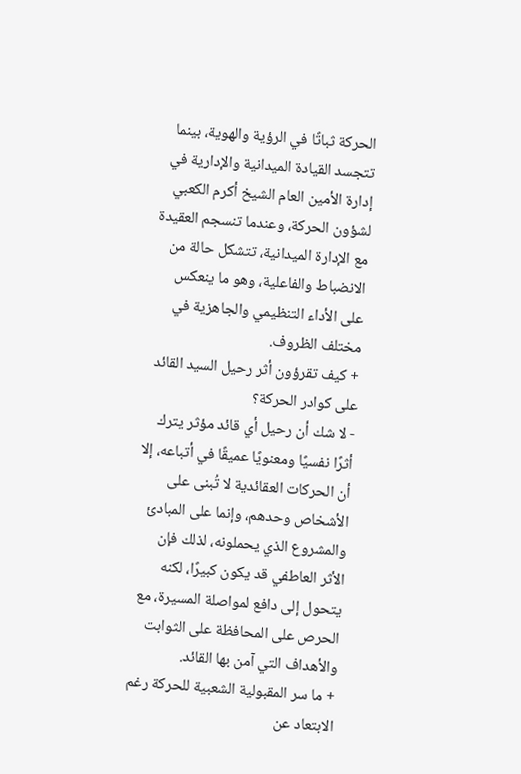الحركة ثباتًا في الرؤية والهوية، بينما تتجسد القيادة الميدانية والإدارية في إدارة الأمين العام الشيخ أكرم الكعبي لشؤون الحركة، وعندما تنسجم العقيدة مع الإدارة الميدانية، تتشكل حالة من الانضباط والفاعلية، وهو ما ينعكس على الأداء التنظيمي والجاهزية في مختلف الظروف.
+ كيف تقرؤون أثر رحيل السيد القائد على كوادر الحركة؟
- لا شك أن رحيل أي قائد مؤثر يترك أثرًا نفسيًا ومعنويًا عميقًا في أتباعه، إلا أن الحركات العقائدية لا تُبنى على الأشخاص وحدهم، وإنما على المبادئ والمشروع الذي يحملونه، لذلك فإن الأثر العاطفي قد يكون كبيرًا، لكنه يتحول إلى دافع لمواصلة المسيرة، مع الحرص على المحافظة على الثوابت والأهداف التي آمن بها القائد.
+ ما سر المقبولية الشعبية للحركة رغم الابتعاد عن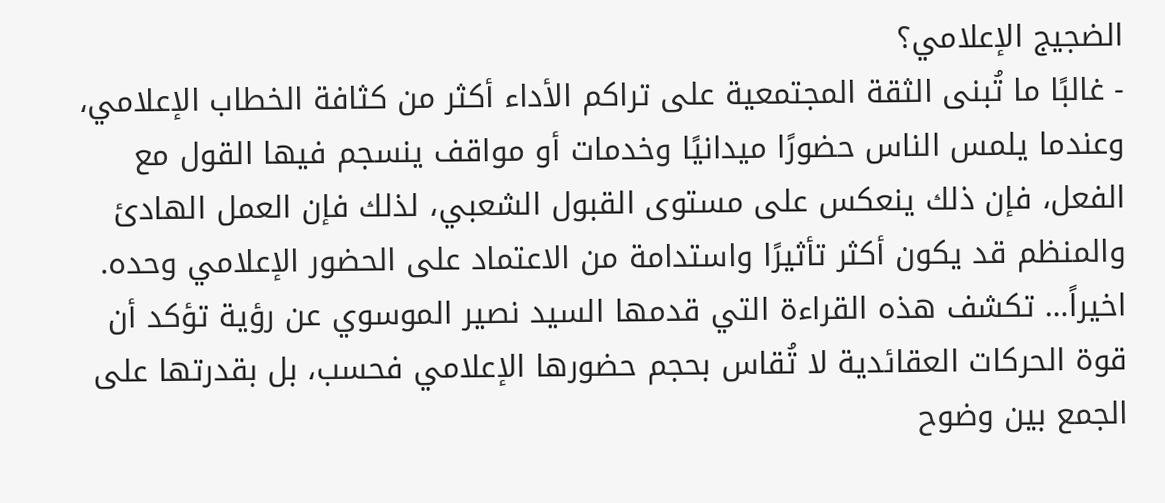الضجيج الإعلامي؟
- غالبًا ما تُبنى الثقة المجتمعية على تراكم الأداء أكثر من كثافة الخطاب الإعلامي، وعندما يلمس الناس حضورًا ميدانيًا وخدمات أو مواقف ينسجم فيها القول مع الفعل، فإن ذلك ينعكس على مستوى القبول الشعبي، لذلك فإن العمل الهادئ والمنظم قد يكون أكثر تأثيرًا واستدامة من الاعتماد على الحضور الإعلامي وحده.
اخيراً… تكشف هذه القراءة التي قدمها السيد نصير الموسوي عن رؤية تؤكد أن قوة الحركات العقائدية لا تُقاس بحجم حضورها الإعلامي فحسب، بل بقدرتها على الجمع بين وضوح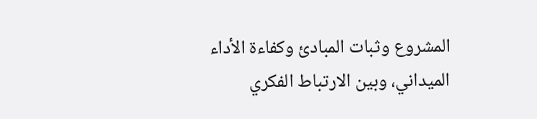المشروع وثبات المبادئ وكفاءة الأداء الميداني، وبين الارتباط الفكري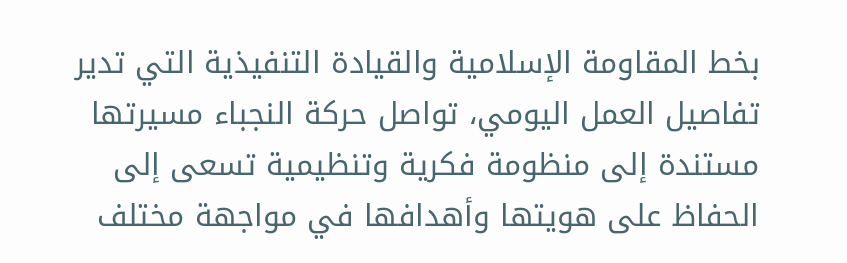بخط المقاومة الإسلامية والقيادة التنفيذية التي تدير تفاصيل العمل اليومي، تواصل حركة النجباء مسيرتها مستندة إلى منظومة فكرية وتنظيمية تسعى إلى الحفاظ على هويتها وأهدافها في مواجهة مختلف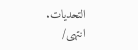التحديات.
انتهى/